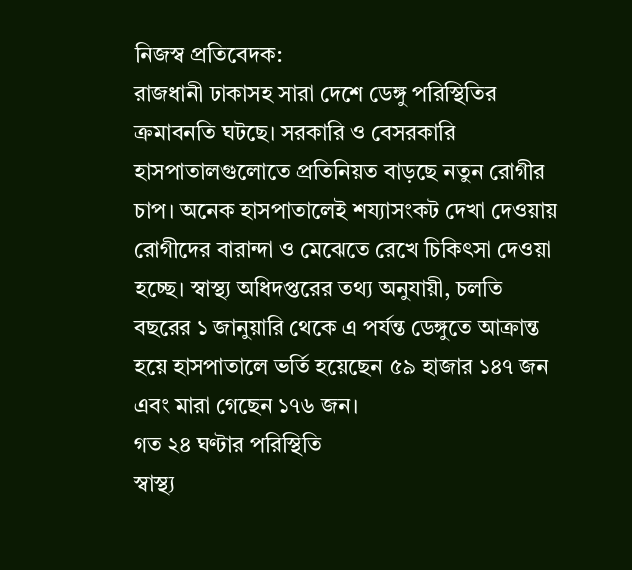নিজস্ব প্রতিবেদক:
রাজধানী ঢাকাসহ সারা দেশে ডেঙ্গু পরিস্থিতির ক্রমাবনতি ঘটছে। সরকারি ও বেসরকারি হাসপাতালগুলোতে প্রতিনিয়ত বাড়ছে নতুন রোগীর চাপ। অনেক হাসপাতালেই শয্যাসংকট দেখা দেওয়ায় রোগীদের বারান্দা ও মেঝেতে রেখে চিকিৎসা দেওয়া হচ্ছে। স্বাস্থ্য অধিদপ্তরের তথ্য অনুযায়ী, চলতি বছরের ১ জানুয়ারি থেকে এ পর্যন্ত ডেঙ্গুতে আক্রান্ত হয়ে হাসপাতালে ভর্তি হয়েছেন ৫৯ হাজার ১৪৭ জন এবং মারা গেছেন ১৭৬ জন।
গত ২৪ ঘণ্টার পরিস্থিতি
স্বাস্থ্য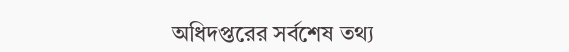অধিদপ্তরের সর্বশেষ তথ্য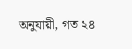অনুযায়ী, গত ২৪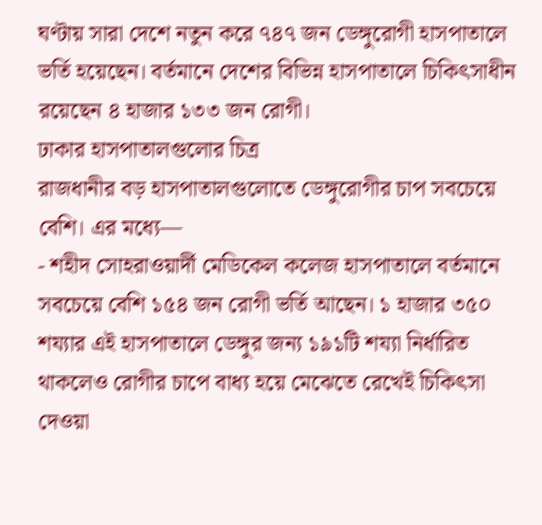ঘণ্টায় সারা দেশে নতুন করে ৭৪৭ জন ডেঙ্গুরোগী হাসপাতালে ভর্তি হয়েছেন। বর্তমানে দেশের বিভিন্ন হাসপাতালে চিকিৎসাধীন রয়েছেন ৪ হাজার ১৩৩ জন রোগী।
ঢাকার হাসপাতালগুলোর চিত্র
রাজধানীর বড় হাসপাতালগুলোতে ডেঙ্গুরোগীর চাপ সবচেয়ে বেশি। এর মধ্যে—
- শহীদ সোহরাওয়ার্দী মেডিকেল কলেজ হাসপাতালে বর্তমানে সবচেয়ে বেশি ১৫৪ জন রোগী ভর্তি আছেন। ১ হাজার ৩৫০ শয্যার এই হাসপাতালে ডেঙ্গুর জন্য ১৯১টি শয্যা নির্ধারিত থাকলেও রোগীর চাপে বাধ্য হয়ে মেঝেতে রেখেই চিকিৎসা দেওয়া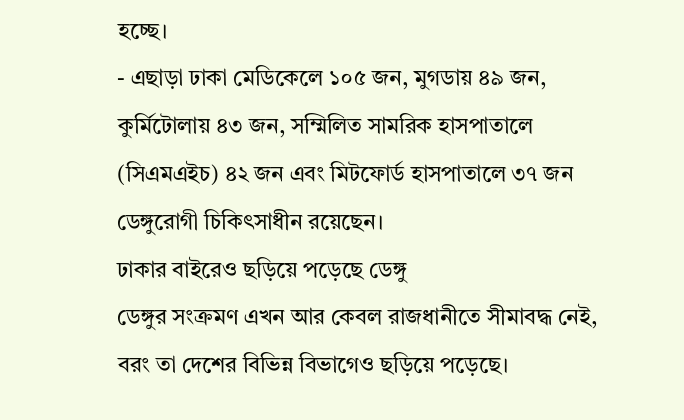হচ্ছে।
- এছাড়া ঢাকা মেডিকেলে ১০৫ জন, মুগডায় ৪৯ জন, কুর্মিটোলায় ৪৩ জন, সম্মিলিত সামরিক হাসপাতালে (সিএমএইচ) ৪২ জন এবং মিটফোর্ড হাসপাতালে ৩৭ জন ডেঙ্গুরোগী চিকিৎসাধীন রয়েছেন।
ঢাকার বাইরেও ছড়িয়ে পড়েছে ডেঙ্গু
ডেঙ্গুর সংক্রমণ এখন আর কেবল রাজধানীতে সীমাবদ্ধ নেই, বরং তা দেশের বিভিন্ন বিভাগেও ছড়িয়ে পড়েছে।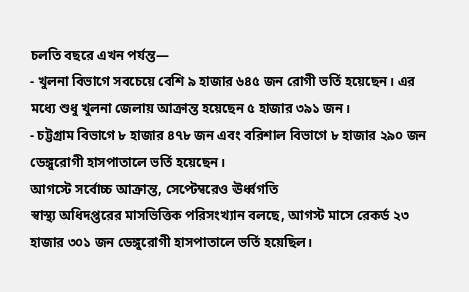চলতি বছরে এখন পর্যন্ত—
- খুলনা বিভাগে সবচেয়ে বেশি ৯ হাজার ৬৪৫ জন রোগী ভর্তি হয়েছেন। এর মধ্যে শুধু খুলনা জেলায় আক্রান্ত হয়েছেন ৫ হাজার ৩৯১ জন।
- চট্টগ্রাম বিভাগে ৮ হাজার ৪৭৮ জন এবং বরিশাল বিভাগে ৮ হাজার ২৯০ জন ডেঙ্গুরোগী হাসপাতালে ভর্তি হয়েছেন।
আগস্টে সর্বোচ্চ আক্রান্ত, সেপ্টেম্বরেও ঊর্ধ্বগতি
স্বাস্থ্য অধিদপ্তরের মাসভিত্তিক পরিসংখ্যান বলছে, আগস্ট মাসে রেকর্ড ২৩ হাজার ৩০১ জন ডেঙ্গুরোগী হাসপাতালে ভর্তি হয়েছিল।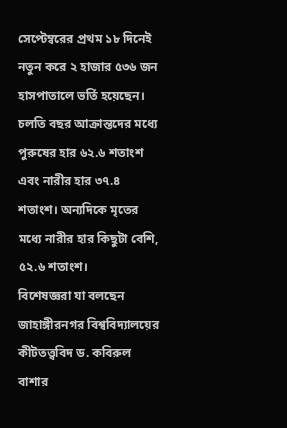সেপ্টেম্বরের প্রথম ১৮ দিনেই নতুন করে ২ হাজার ৫৩৬ জন হাসপাতালে ভর্তি হয়েছেন। চলতি বছর আক্রান্তদের মধ্যে পুরুষের হার ৬২.৬ শতাংশ এবং নারীর হার ৩৭.৪ শতাংশ। অন্যদিকে মৃতের মধ্যে নারীর হার কিছুটা বেশি, ৫২.৬ শতাংশ।
বিশেষজ্ঞরা যা বলছেন
জাহাঙ্গীরনগর বিশ্ববিদ্যালয়ের কীটতত্ত্ববিদ ড. কবিরুল বাশার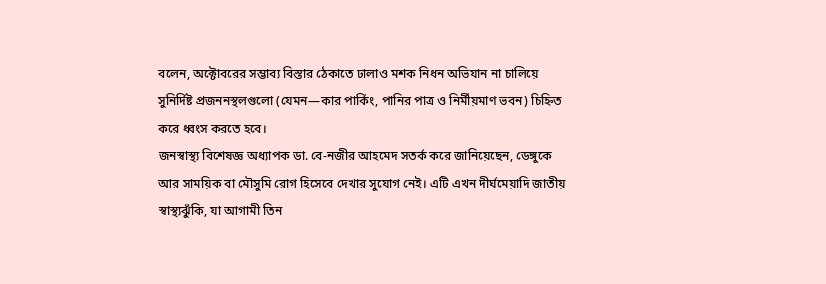বলেন, অক্টোবরের সম্ভাব্য বিস্তার ঠেকাতে ঢালাও মশক নিধন অভিযান না চালিয়ে সুনির্দিষ্ট প্রজননস্থলগুলো (যেমন—কার পার্কিং, পানির পাত্র ও নির্মীয়মাণ ভবন) চিহ্নিত করে ধ্বংস করতে হবে।
জনস্বাস্থ্য বিশেষজ্ঞ অধ্যাপক ডা. বে-নজীর আহমেদ সতর্ক করে জানিয়েছেন, ডেঙ্গুকে আর সাময়িক বা মৌসুমি রোগ হিসেবে দেখার সুযোগ নেই। এটি এখন দীর্ঘমেয়াদি জাতীয় স্বাস্থ্যঝুঁকি, যা আগামী তিন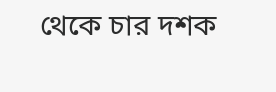থেকে চার দশক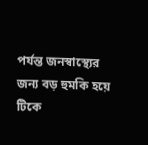পর্যন্ত জনস্বাস্থ্যের জন্য বড় হুমকি হয়ে টিকে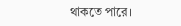থাকতে পারে।